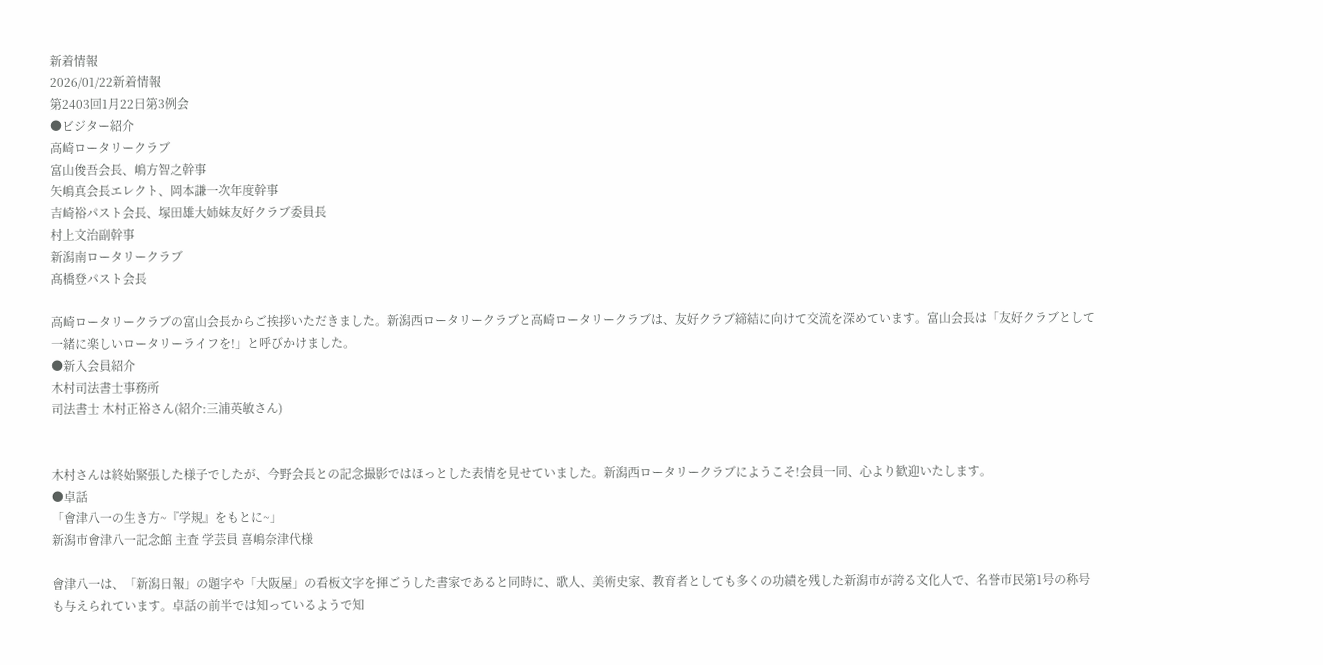新着情報
2026/01/22新着情報
第2403回1月22日第3例会
●ビジター紹介
高崎ロータリークラブ
富山俊吾会長、嶋方智之幹事
矢嶋真会長エレクト、岡本謙一次年度幹事
吉崎裕パスト会長、塚田雄大姉妹友好クラブ委員長
村上文治副幹事
新潟南ロータリークラブ
髙橋登パスト会長

高崎ロータリークラブの富山会長からご挨拶いただきました。新潟西ロータリークラブと高崎ロータリークラブは、友好クラブ締結に向けて交流を深めています。富山会長は「友好クラブとして一緒に楽しいロータリーライフを!」と呼びかけました。
●新入会員紹介
木村司法書士事務所
司法書士 木村正裕さん(紹介:三浦英敏さん)


木村さんは終始緊張した様子でしたが、今野会長との記念撮影ではほっとした表情を見せていました。新潟西ロータリークラブにようこそ!会員一同、心より歓迎いたします。
●卓話
「會津八一の生き方~『学規』をもとに~」
新潟市會津八一記念館 主査 学芸員 喜嶋奈津代様

會津八一は、「新潟日報」の題字や「大阪屋」の看板文字を揮ごうした書家であると同時に、歌人、美術史家、教育者としても多くの功績を残した新潟市が誇る文化人で、名誉市民第1号の称号も与えられています。卓話の前半では知っているようで知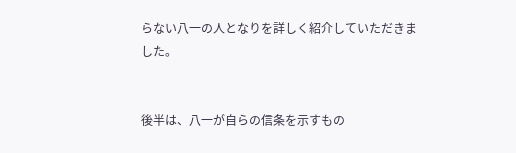らない八一の人となりを詳しく紹介していただきました。


後半は、八一が自らの信条を示すもの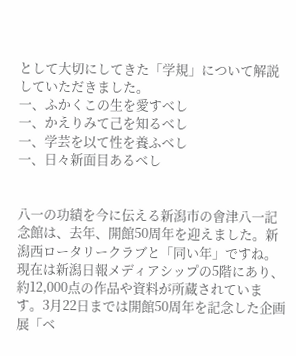として大切にしてきた「学規」について解説していただきました。
一、ふかくこの生を愛すべし
一、かえりみて己を知るべし
一、学芸を以て性を養ふべし
一、日々新面目あるべし


八一の功績を今に伝える新潟市の會津八一記念館は、去年、開館50周年を迎えました。新潟西ロータリークラブと「同い年」ですね。現在は新潟日報メディアシップの5階にあり、約12,000点の作品や資料が所蔵されています。3月22日までは開館50周年を記念した企画展「ベ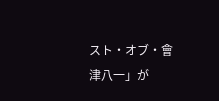スト・オブ・會津八一」が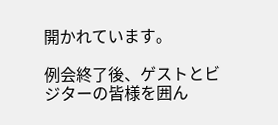開かれています。

例会終了後、ゲストとビジターの皆様を囲ん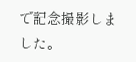で記念撮影しました。